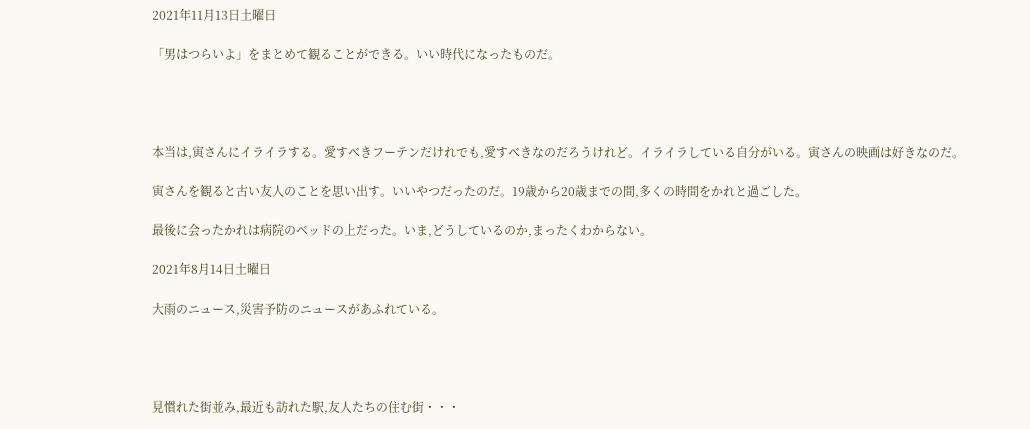2021年11月13日土曜日

「男はつらいよ」をまとめて観ることができる。いい時代になったものだ。




本当は,寅さんにイライラする。愛すべきフーテンだけれでも,愛すべきなのだろうけれど。イライラしている自分がいる。寅さんの映画は好きなのだ。

寅さんを観ると古い友人のことを思い出す。いいやつだったのだ。19歳から20歳までの間,多くの時間をかれと過ごした。

最後に会ったかれは病院のベッドの上だった。いま,どうしているのか,まったくわからない。

2021年8月14日土曜日

大雨のニュース,災害予防のニュースがあふれている。




見慣れた街並み,最近も訪れた駅,友人たちの住む街・・・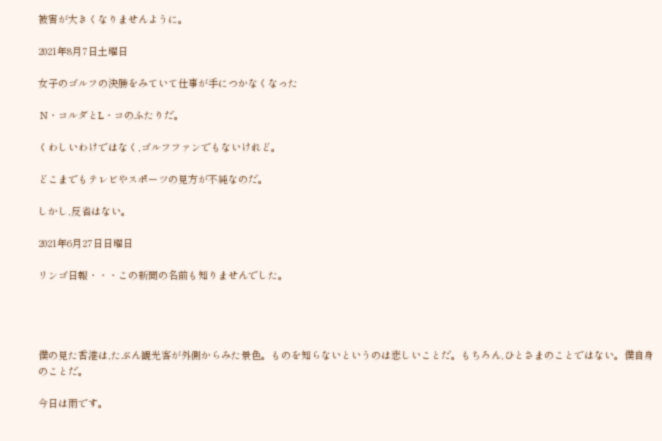被害が大きくなりませんように。

2021年8月7日土曜日

女子のゴルフの決勝をみていて仕事が手につかなくなった

 N・コルダとL・コのふたりだ。

くわしいわけではなく,ゴルフファンでもないけれど。

どこまでもテレビやスポーツの見方が不純なのだ。

しかし,反省はない。

2021年6月27日日曜日

リンゴ日報・・・この新聞の名前も知りませんでした。




僕の見た香港は,たぶん観光客が外側からみた景色。ものを知らないというのは悲しいことだ。もちろん,ひとさまのことではない。僕自身のことだ。

今日は雨です。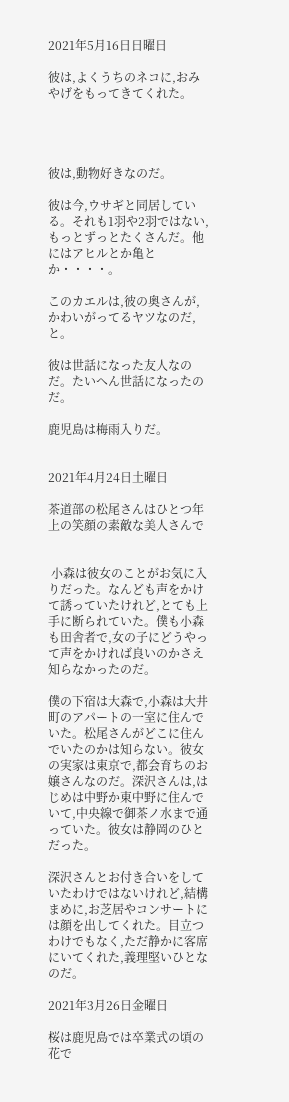2021年5月16日日曜日

彼は,よくうちのネコに,おみやげをもってきてくれた。




彼は,動物好きなのだ。

彼は今,ウサギと同居している。それも1羽や2羽ではない,もっとずっとたくさんだ。他にはアヒルとか亀とか・・・・。

このカエルは,彼の奥さんが,かわいがってるヤツなのだ,と。

彼は世話になった友人なのだ。たいへん世話になったのだ。

鹿児島は梅雨入りだ。


2021年4月24日土曜日

茶道部の松尾さんはひとつ年上の笑顔の素敵な美人さんで


 小森は彼女のことがお気に入りだった。なんども声をかけて誘っていたけれど,とても上手に断られていた。僕も小森も田舎者で,女の子にどうやって声をかければ良いのかさえ知らなかったのだ。

僕の下宿は大森で,小森は大井町のアパートの一室に住んでいた。松尾さんがどこに住んでいたのかは知らない。彼女の実家は東京で,都会育ちのお嬢さんなのだ。深沢さんは,はじめは中野か東中野に住んでいて,中央線で御茶ノ水まで通っていた。彼女は静岡のひとだった。

深沢さんとお付き合いをしていたわけではないけれど,結構まめに,お芝居やコンサートには顔を出してくれた。目立つわけでもなく,ただ静かに客席にいてくれた,義理堅いひとなのだ。

2021年3月26日金曜日

桜は鹿児島では卒業式の頃の花で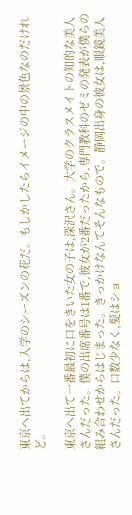東京へ出てからは,入学のシーズンの花だ。もしかしたらイメージの中の景色なのだけれど。

東京へ出て一番最初に口をきいた女の子は,深沢さん。大学のクラスメイトの知的な美人さんだった。僕の出席番号は1番で,彼女が2番だったから,専門教科のゼミの発表が僕らの組み合わせからはじまった。きっかけなんてそんなもので。静岡出身の彼女は,眼鏡美人さんだった。口数少なく,髪はショ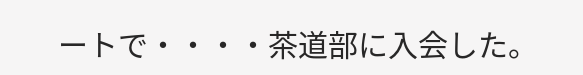ートで・・・・茶道部に入会した。